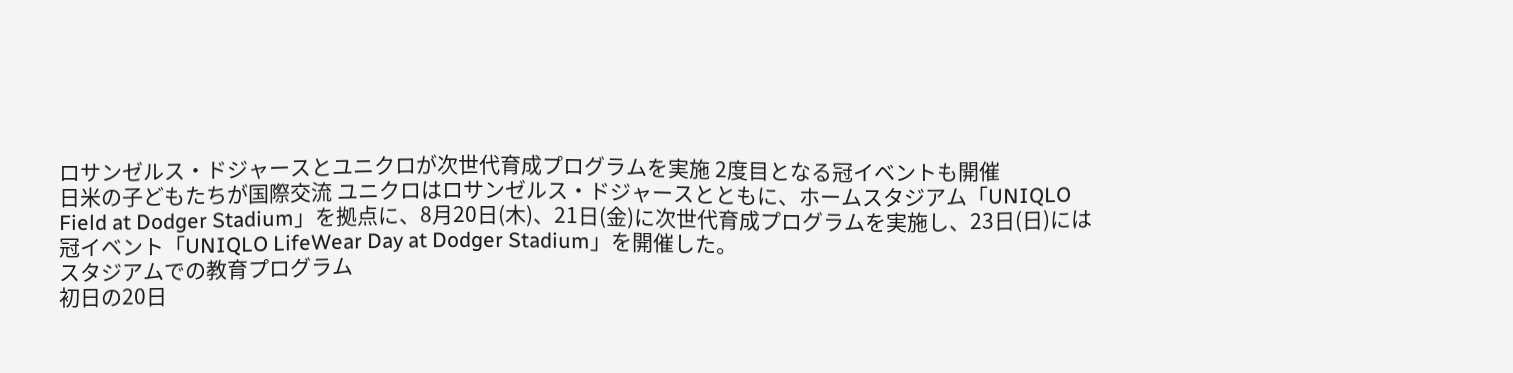ロサンゼルス・ドジャースとユニクロが次世代育成プログラムを実施 2度目となる冠イベントも開催
日米の子どもたちが国際交流 ユニクロはロサンゼルス・ドジャースとともに、ホームスタジアム「UNIQLO Field at Dodger Stadium」を拠点に、8月20日(木)、21日(金)に次世代育成プログラムを実施し、23日(日)には冠イベント「UNIQLO LifeWear Day at Dodger Stadium」を開催した。
スタジアムでの教育プログラム
初日の20日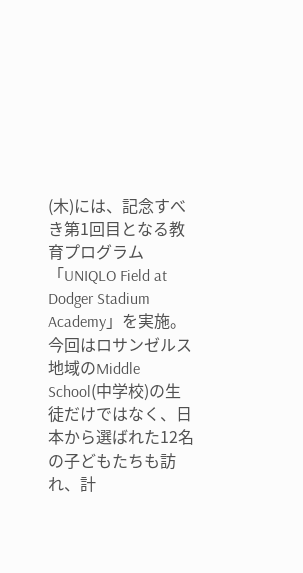(木)には、記念すべき第1回目となる教育プログラム「UNIQLO Field at Dodger Stadium Academy」を実施。今回はロサンゼルス地域のMiddle School(中学校)の生徒だけではなく、日本から選ばれた12名の子どもたちも訪れ、計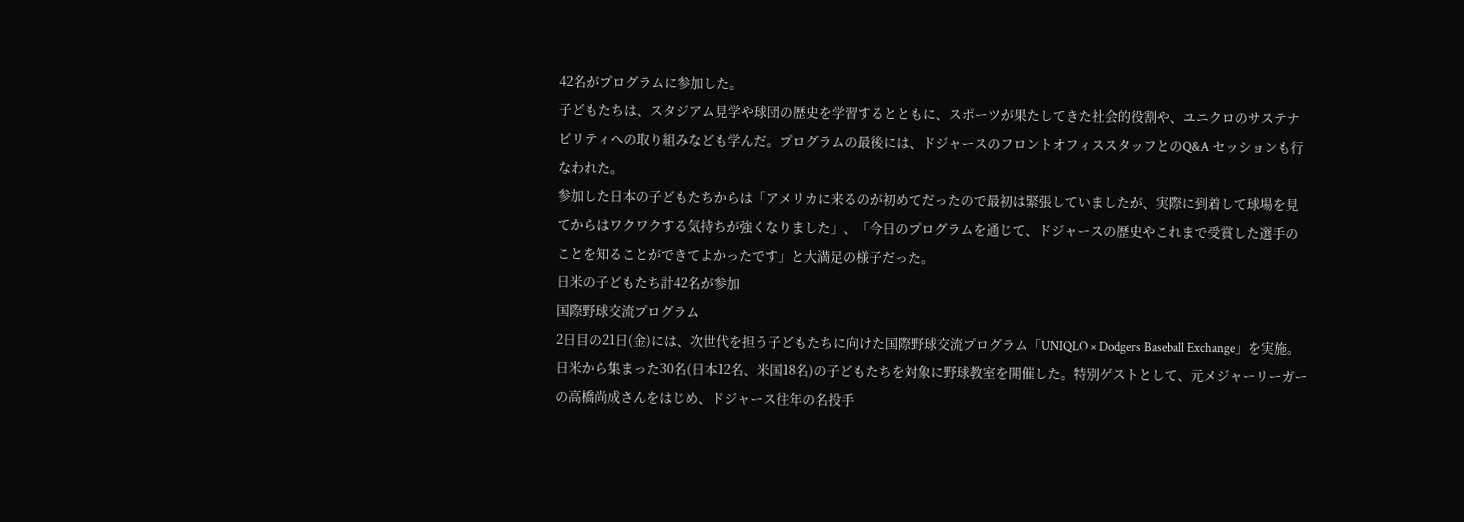42名がプログラムに参加した。
子どもたちは、スタジアム見学や球団の歴史を学習するとともに、スポーツが果たしてきた社会的役割や、ユニクロのサステナビリティへの取り組みなども学んだ。プログラムの最後には、ドジャースのフロントオフィススタッフとのQ&A セッションも行なわれた。
参加した日本の子どもたちからは「アメリカに来るのが初めてだったので最初は緊張していましたが、実際に到着して球場を見てからはワクワクする気持ちが強くなりました」、「今日のプログラムを通じて、ドジャースの歴史やこれまで受賞した選手のことを知ることができてよかったです」と大満足の様子だった。
日米の子どもたち計42名が参加
国際野球交流プログラム
2日目の21日(金)には、次世代を担う子どもたちに向けた国際野球交流プログラム「UNIQLO × Dodgers Baseball Exchange」を実施。日米から集まった30名(日本12名、米国18名)の子どもたちを対象に野球教室を開催した。特別ゲストとして、元メジャーリーガーの高橋尚成さんをはじめ、ドジャース往年の名投手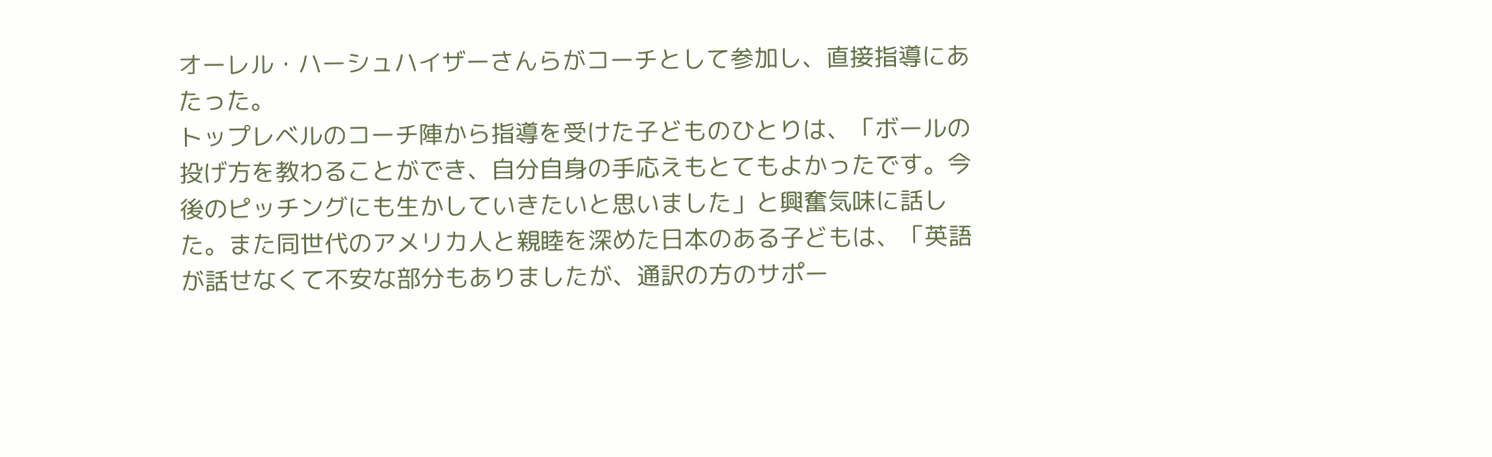オーレル・ハーシュハイザーさんらがコーチとして参加し、直接指導にあたった。
トップレベルのコーチ陣から指導を受けた子どものひとりは、「ボールの投げ方を教わることができ、自分自身の手応えもとてもよかったです。今後のピッチングにも生かしていきたいと思いました」と興奮気味に話した。また同世代のアメリカ人と親睦を深めた日本のある子どもは、「英語が話せなくて不安な部分もありましたが、通訳の方のサポー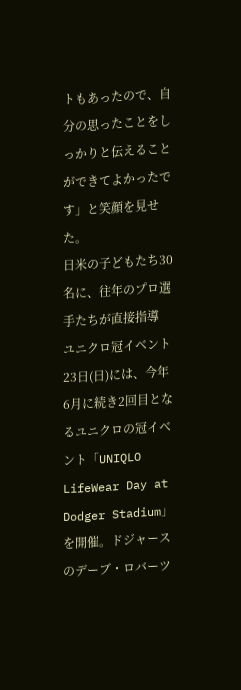トもあったので、自分の思ったことをしっかりと伝えることができてよかったです」と笑顔を見せた。
日米の子どもたち30名に、往年のプロ選手たちが直接指導
ユニクロ冠イベント
23日(日)には、今年6月に続き2回目となるユニクロの冠イベント「UNIQLO LifeWear Day at Dodger Stadium」を開催。ドジャースのデーブ・ロバーツ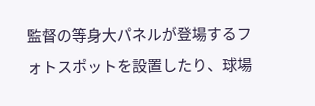監督の等身大パネルが登場するフォトスポットを設置したり、球場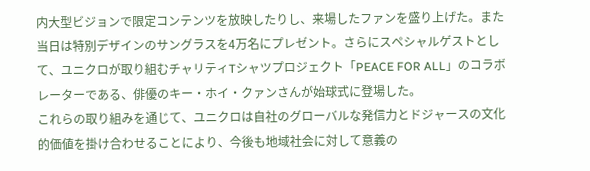内大型ビジョンで限定コンテンツを放映したりし、来場したファンを盛り上げた。また当日は特別デザインのサングラスを4万名にプレゼント。さらにスペシャルゲストとして、ユニクロが取り組むチャリティTシャツプロジェクト「PEACE FOR ALL」のコラボレーターである、俳優のキー・ホイ・クァンさんが始球式に登場した。
これらの取り組みを通じて、ユニクロは自社のグローバルな発信力とドジャースの文化的価値を掛け合わせることにより、今後も地域社会に対して意義の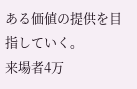ある価値の提供を目指していく。
来場者4万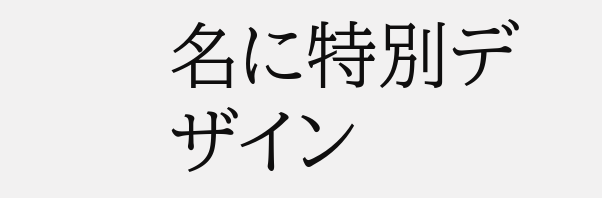名に特別デザイン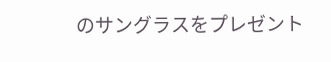のサングラスをプレゼント